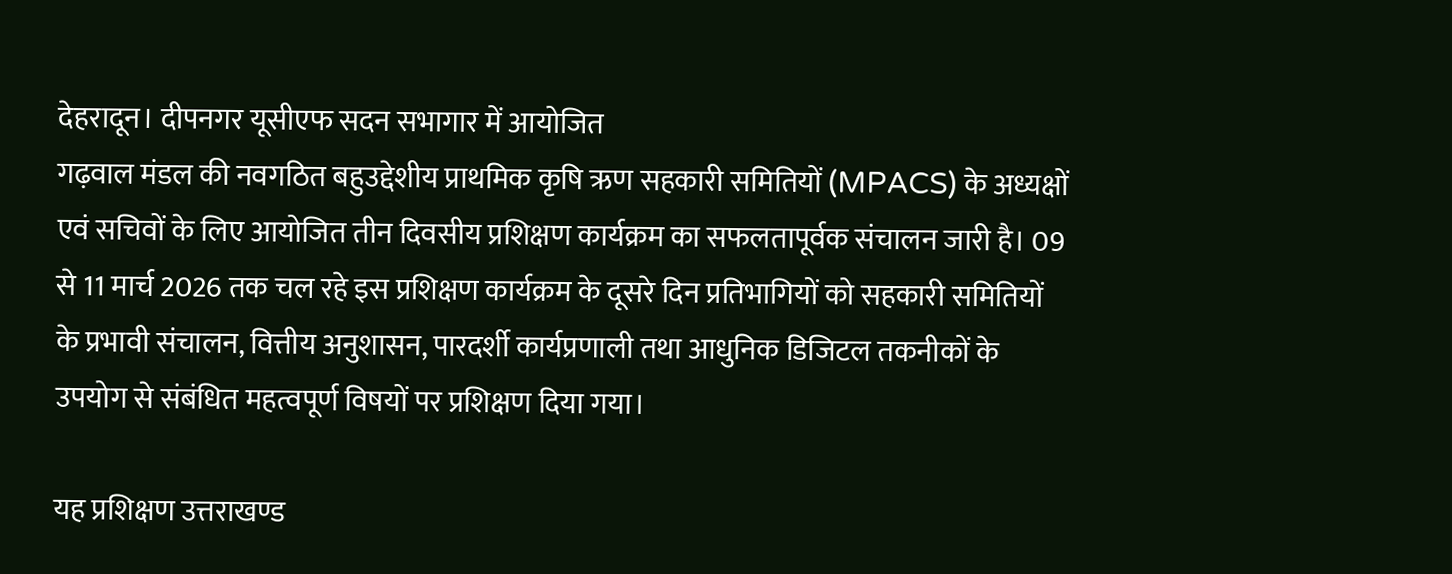देहरादून। दीपनगर यूसीएफ सदन सभागार में आयोजित
गढ़वाल मंडल की नवगठित बहुउद्देशीय प्राथमिक कृषि ऋण सहकारी समितियों (MPACS) के अध्यक्षों एवं सचिवों के लिए आयोजित तीन दिवसीय प्रशिक्षण कार्यक्रम का सफलतापूर्वक संचालन जारी है। 09 से 11 मार्च 2026 तक चल रहे इस प्रशिक्षण कार्यक्रम के दूसरे दिन प्रतिभागियों को सहकारी समितियों के प्रभावी संचालन, वित्तीय अनुशासन, पारदर्शी कार्यप्रणाली तथा आधुनिक डिजिटल तकनीकों के उपयोग से संबंधित महत्वपूर्ण विषयों पर प्रशिक्षण दिया गया।

यह प्रशिक्षण उत्तराखण्ड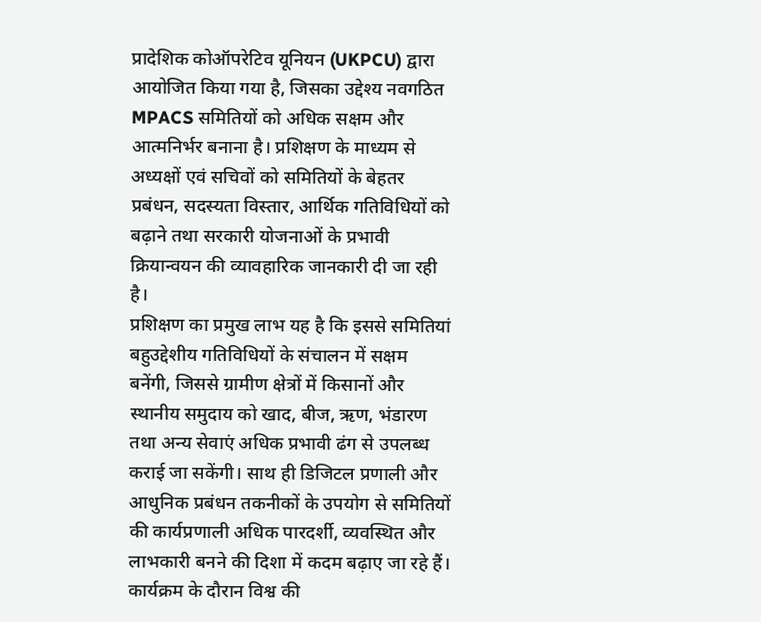प्रादेशिक कोऑपरेटिव यूनियन (UKPCU) द्वारा आयोजित किया गया है, जिसका उद्देश्य नवगठित MPACS समितियों को अधिक सक्षम और आत्मनिर्भर बनाना है। प्रशिक्षण के माध्यम से अध्यक्षों एवं सचिवों को समितियों के बेहतर प्रबंधन, सदस्यता विस्तार, आर्थिक गतिविधियों को बढ़ाने तथा सरकारी योजनाओं के प्रभावी क्रियान्वयन की व्यावहारिक जानकारी दी जा रही है।
प्रशिक्षण का प्रमुख लाभ यह है कि इससे समितियां बहुउद्देशीय गतिविधियों के संचालन में सक्षम बनेंगी, जिससे ग्रामीण क्षेत्रों में किसानों और स्थानीय समुदाय को खाद, बीज, ऋण, भंडारण तथा अन्य सेवाएं अधिक प्रभावी ढंग से उपलब्ध कराई जा सकेंगी। साथ ही डिजिटल प्रणाली और आधुनिक प्रबंधन तकनीकों के उपयोग से समितियों की कार्यप्रणाली अधिक पारदर्शी, व्यवस्थित और लाभकारी बनने की दिशा में कदम बढ़ाए जा रहे हैं।
कार्यक्रम के दौरान विश्व की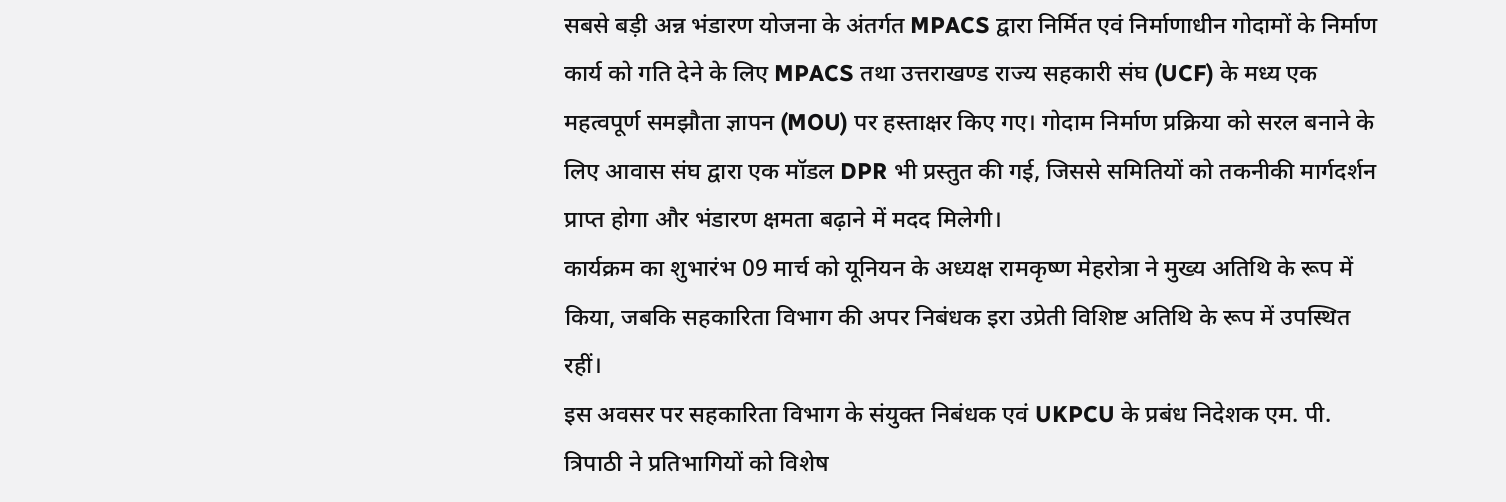सबसे बड़ी अन्न भंडारण योजना के अंतर्गत MPACS द्वारा निर्मित एवं निर्माणाधीन गोदामों के निर्माण कार्य को गति देने के लिए MPACS तथा उत्तराखण्ड राज्य सहकारी संघ (UCF) के मध्य एक महत्वपूर्ण समझौता ज्ञापन (MOU) पर हस्ताक्षर किए गए। गोदाम निर्माण प्रक्रिया को सरल बनाने के लिए आवास संघ द्वारा एक मॉडल DPR भी प्रस्तुत की गई, जिससे समितियों को तकनीकी मार्गदर्शन प्राप्त होगा और भंडारण क्षमता बढ़ाने में मदद मिलेगी।
कार्यक्रम का शुभारंभ 09 मार्च को यूनियन के अध्यक्ष रामकृष्ण मेहरोत्रा ने मुख्य अतिथि के रूप में किया, जबकि सहकारिता विभाग की अपर निबंधक इरा उप्रेती विशिष्ट अतिथि के रूप में उपस्थित रहीं।
इस अवसर पर सहकारिता विभाग के संयुक्त निबंधक एवं UKPCU के प्रबंध निदेशक एम. पी. त्रिपाठी ने प्रतिभागियों को विशेष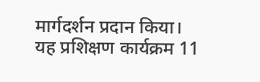मार्गदर्शन प्रदान किया। यह प्रशिक्षण कार्यक्रम 11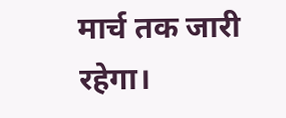मार्च तक जारी रहेगा।